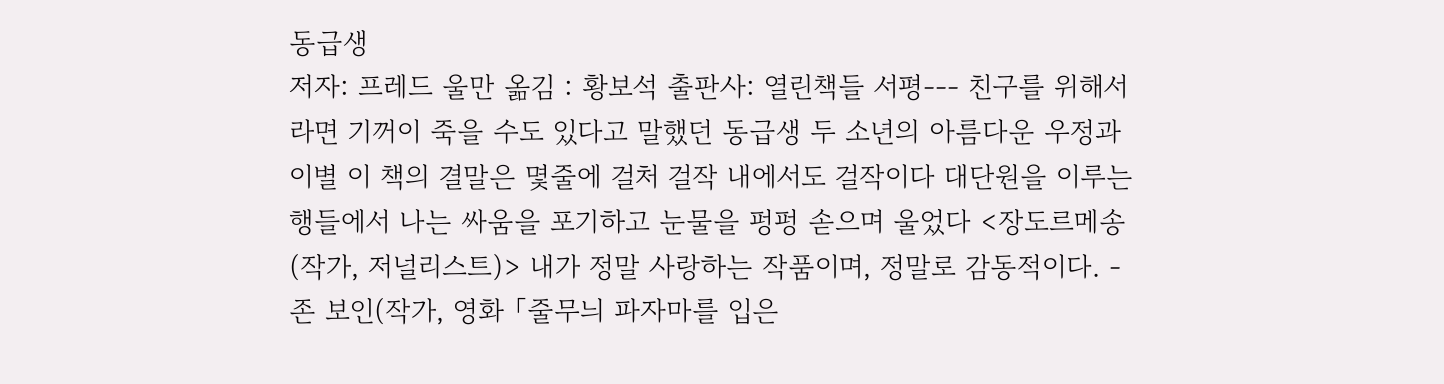동급생
저자: 프레드 울만 옮김 : 황보석 출판사: 열린책들 서평--- 친구를 위해서라면 기꺼이 죽을 수도 있다고 말했던 동급생 두 소년의 아름다운 우정과 이별 이 책의 결말은 몇줄에 걸처 걸작 내에서도 걸작이다 대단원을 이루는 행들에서 나는 싸움을 포기하고 눈물을 펑펑 솓으며 울었다 <장도르메송 (작가, 저널리스트)> 내가 정말 사랑하는 작품이며, 정말로 감동적이다. - 존 보인(작가, 영화 「줄무늬 파자마를 입은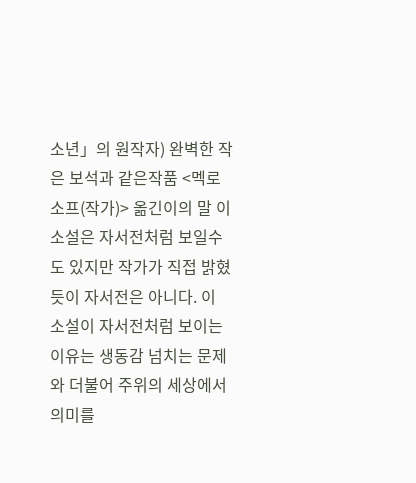소년」의 원작자) 완벽한 작은 보석과 같은작품 <멕로소프(작가)> 옮긴이의 말 이 소설은 자서전처럼 보일수도 있지만 작가가 직접 밝혔듯이 자서전은 아니다. 이 소설이 자서전처럼 보이는 이유는 생동감 넘치는 문제와 더불어 주위의 세상에서 의미를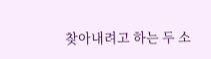찾아내려고 하는 두 소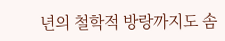년의 철학적 방랑까지도 솜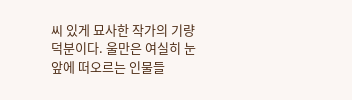씨 있게 묘사한 작가의 기량 덕분이다. 울만은 여실히 눈앞에 떠오르는 인물들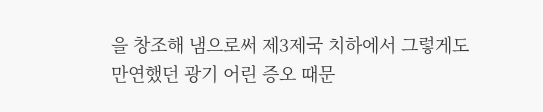을 창조해 냄으로써 제3제국 치하에서 그렇게도 만연했던 광기 어린 증오 때문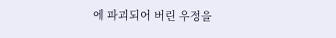에 파괴되어 버린 우정을